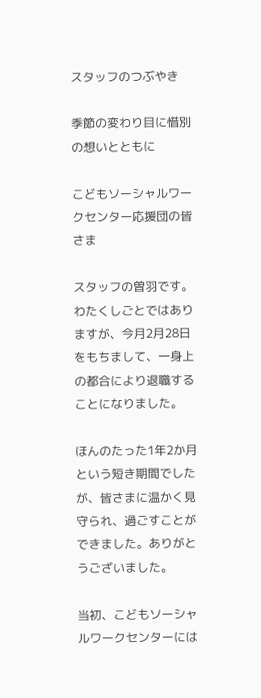スタッフのつぶやき

季節の変わり目に惜別の想いとともに

こどもソーシャルワークセンター応援団の皆さま

スタッフの曽羽です。わたくしごとではありますが、今月2月28日をもちまして、一身上の都合により退職することになりました。

ほんのたった1年2か月という短き期間でしたが、皆さまに温かく見守られ、過ごすことができました。ありがとうございました。

当初、こどもソーシャルワークセンターには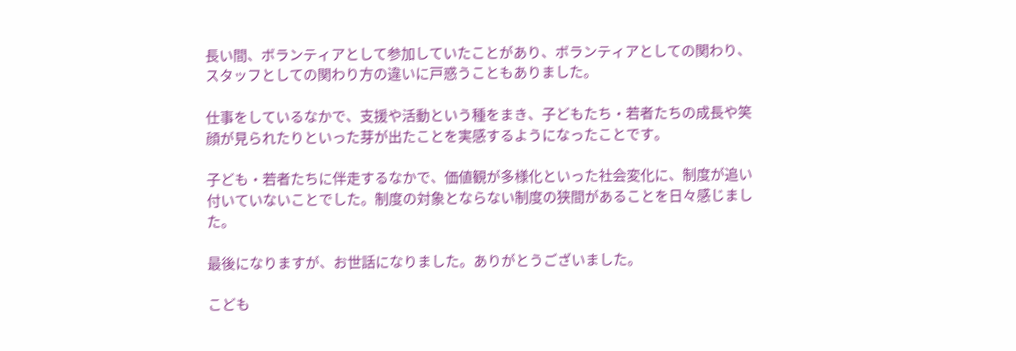長い間、ボランティアとして参加していたことがあり、ボランティアとしての関わり、スタッフとしての関わり方の違いに戸惑うこともありました。

仕事をしているなかで、支援や活動という種をまき、子どもたち・若者たちの成長や笑顔が見られたりといった芽が出たことを実感するようになったことです。

子ども・若者たちに伴走するなかで、価値観が多様化といった社会変化に、制度が追い付いていないことでした。制度の対象とならない制度の狭間があることを日々感じました。

最後になりますが、お世話になりました。ありがとうございました。

こども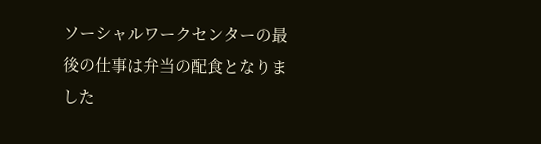ソーシャルワークセンターの最後の仕事は弁当の配食となりました